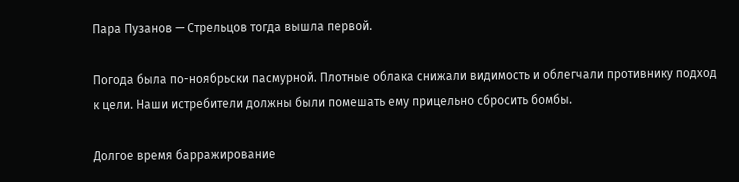Пара Пузанов — Стрельцов тогда вышла первой.

Погода была по-ноябрьски пасмурной. Плотные облака снижали видимость и облегчали противнику подход к цели. Наши истребители должны были помешать ему прицельно сбросить бомбы.

Долгое время барражирование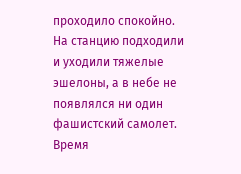проходило спокойно. На станцию подходили и уходили тяжелые эшелоны, а в небе не появлялся ни один фашистский самолет. Время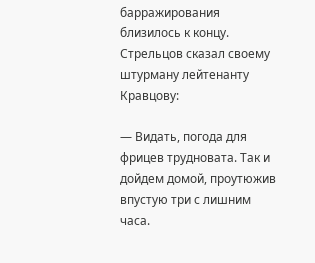барражирования близилось к концу. Стрельцов сказал своему штурману лейтенанту Кравцову:

— Видать, погода для фрицев трудновата. Так и дойдем домой, проутюжив впустую три с лишним часа.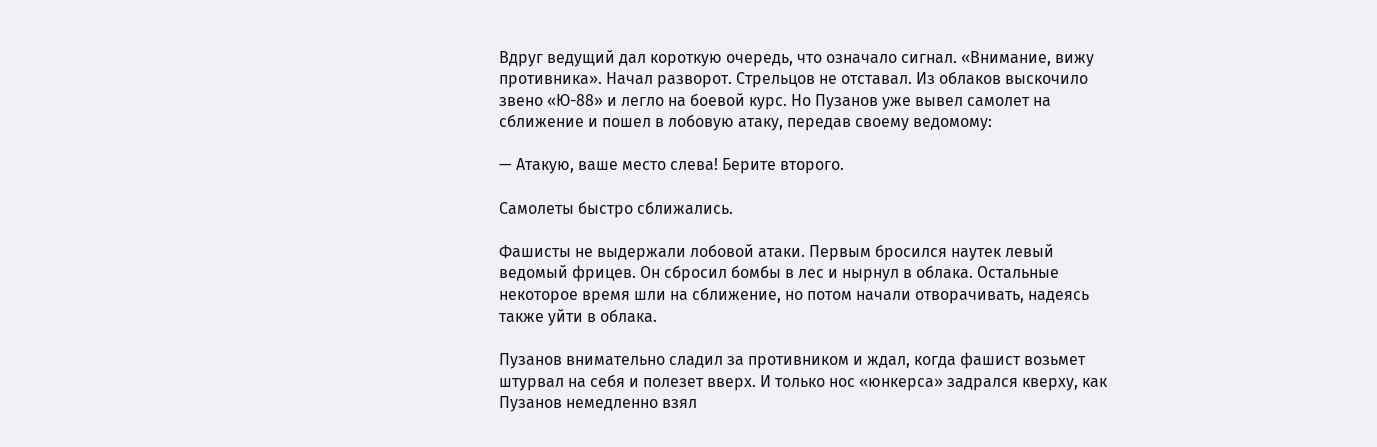Вдруг ведущий дал короткую очередь, что означало сигнал. «Внимание, вижу противника». Начал разворот. Стрельцов не отставал. Из облаков выскочило звено «Ю-88» и легло на боевой курс. Но Пузанов уже вывел самолет на сближение и пошел в лобовую атаку, передав своему ведомому:

— Атакую, ваше место слева! Берите второго.

Самолеты быстро сближались.

Фашисты не выдержали лобовой атаки. Первым бросился наутек левый ведомый фрицев. Он сбросил бомбы в лес и нырнул в облака. Остальные некоторое время шли на сближение, но потом начали отворачивать, надеясь также уйти в облака.

Пузанов внимательно сладил за противником и ждал, когда фашист возьмет штурвал на себя и полезет вверх. И только нос «юнкерса» задрался кверху, как Пузанов немедленно взял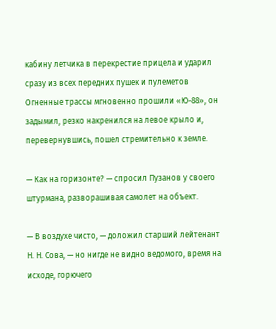кабину летчика в перекрестие прицела и ударил сразу из всех передних пушек и пулеметов Огненные трассы мгновенно прошили «Ю-88», он задымил, резко накренился на левое крыло и, перевернувшись, пошел стремительно к земле.

— Как на горизонте? — спросил Пузанов у своего штурмана, разворашивая самолет на объект.

— В воздухе чисто, — доложил старший лейтенант Н. Н. Сова, — но нигде не видно ведомого, время на исходе, горючего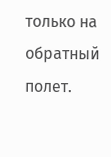только на обратный полет.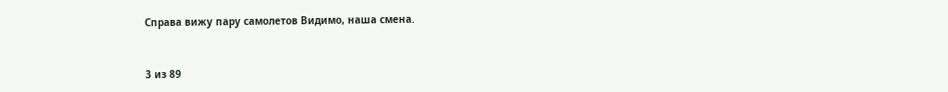Справа вижу пару самолетов Видимо, наша смена.



3 из 89